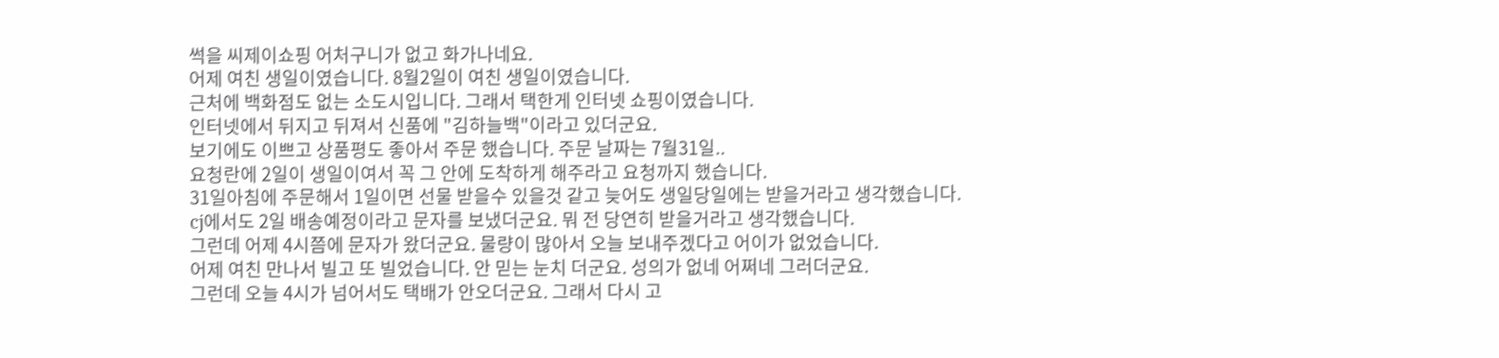썩을 씨제이쇼핑 어처구니가 없고 화가나네요.
어제 여친 생일이였습니다. 8월2일이 여친 생일이였습니다.
근처에 백화점도 없는 소도시입니다. 그래서 택한게 인터넷 쇼핑이였습니다.
인터넷에서 뒤지고 뒤져서 신품에 "김하늘백"이라고 있더군요.
보기에도 이쁘고 상품평도 좋아서 주문 했습니다. 주문 날짜는 7월31일..
요청란에 2일이 생일이여서 꼭 그 안에 도착하게 해주라고 요청까지 했습니다.
31일아침에 주문해서 1일이면 선물 받을수 있을것 같고 늦어도 생일당일에는 받을거라고 생각했습니다.
cj에서도 2일 배송예정이라고 문자를 보냈더군요. 뭐 전 당연히 받을거라고 생각했습니다.
그런데 어제 4시쯤에 문자가 왔더군요. 물량이 많아서 오늘 보내주겠다고 어이가 없었습니다.
어제 여친 만나서 빌고 또 빌었습니다. 안 믿는 눈치 더군요. 성의가 없네 어쩌네 그러더군요.
그런데 오늘 4시가 넘어서도 택배가 안오더군요. 그래서 다시 고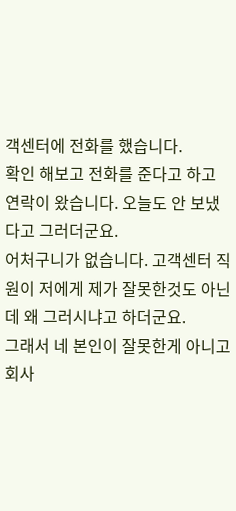객센터에 전화를 했습니다.
확인 해보고 전화를 준다고 하고 연락이 왔습니다. 오늘도 안 보냈다고 그러더군요.
어처구니가 없습니다. 고객센터 직원이 저에게 제가 잘못한것도 아닌데 왜 그러시냐고 하더군요.
그래서 네 본인이 잘못한게 아니고 회사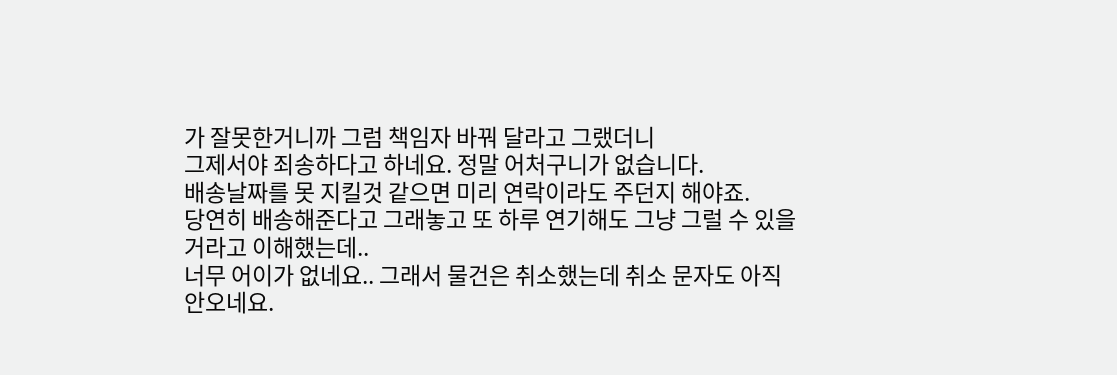가 잘못한거니까 그럼 책임자 바꿔 달라고 그랬더니
그제서야 죄송하다고 하네요. 정말 어처구니가 없습니다.
배송날짜를 못 지킬것 같으면 미리 연락이라도 주던지 해야죠.
당연히 배송해준다고 그래놓고 또 하루 연기해도 그냥 그럴 수 있을거라고 이해했는데..
너무 어이가 없네요.. 그래서 물건은 취소했는데 취소 문자도 아직 안오네요.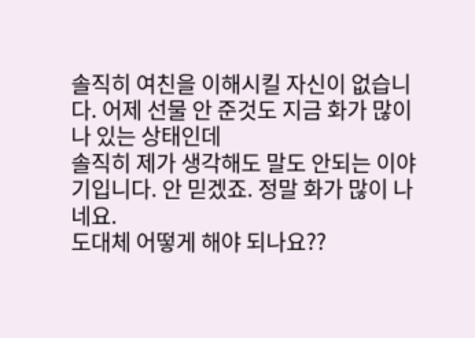솔직히 여친을 이해시킬 자신이 없습니다. 어제 선물 안 준것도 지금 화가 많이 나 있는 상태인데
솔직히 제가 생각해도 말도 안되는 이야기입니다. 안 믿겠죠. 정말 화가 많이 나네요.
도대체 어떻게 해야 되나요??